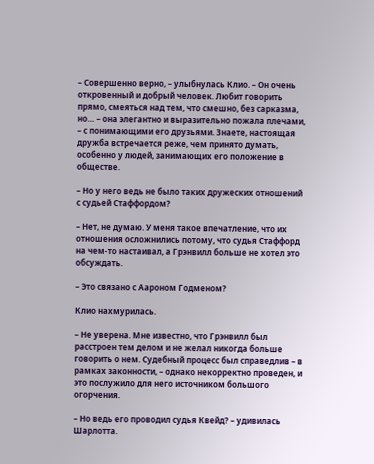– Совершенно верно, – улыбнулась Клио. – Он очень откровенный и добрый человек. Любит говорить прямо, смеяться над тем, что смешно, без сарказма, но… – она элегантно и выразительно пожала плечами, – с понимающими его друзьями. Знаете, настоящая дружба встречается реже, чем принято думать, особенно у людей, занимающих его положение в обществе.

– Но у него ведь не было таких дружеских отношений с судьей Стаффордом?

– Нет, не думаю. У меня такое впечатление, что их отношения осложнились потому, что судья Стаффорд на чем-то настаивал, а Грэнвилл больше не хотел это обсуждать.

– Это связано с Аароном Годменом?

Клио нахмурилась.

– Не уверена. Мне известно, что Грэнвилл был расстроен тем делом и не желал никогда больше говорить о нем. Судебный процесс был справедлив – в рамках законности, – однако некорректно проведен, и это послужило для него источником большого огорчения.

– Но ведь его проводил судья Квейд? – удивилась Шарлотта.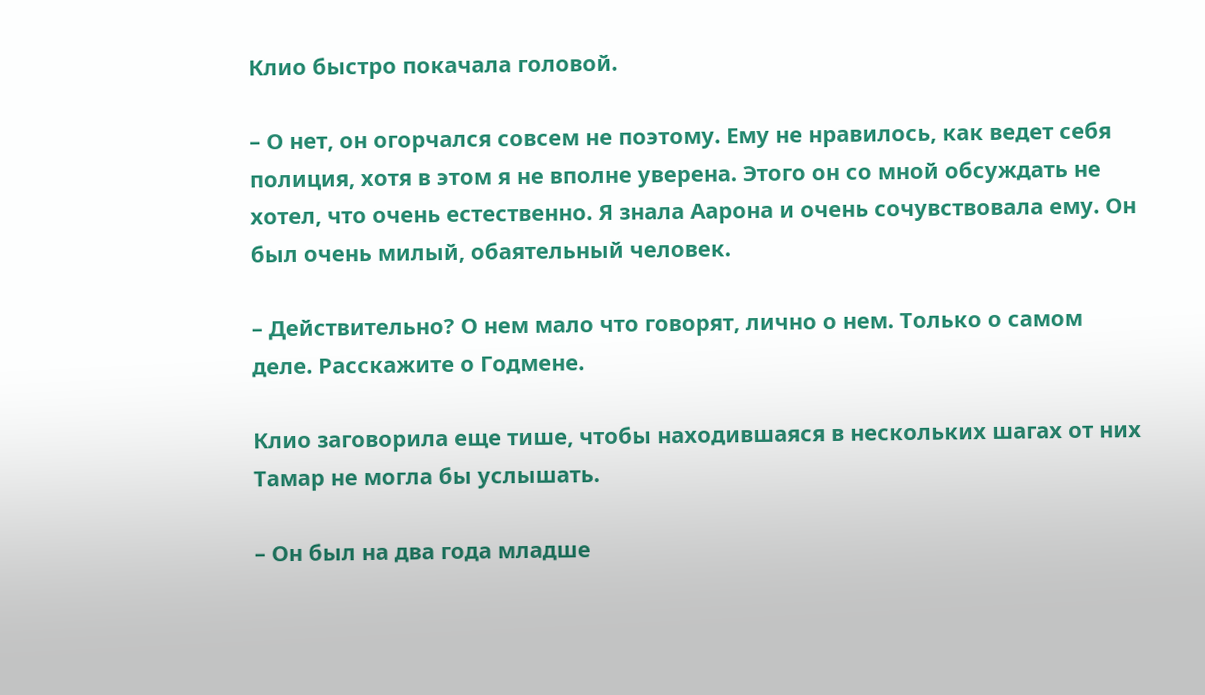Клио быстро покачала головой.

– О нет, он огорчался совсем не поэтому. Ему не нравилось, как ведет себя полиция, хотя в этом я не вполне уверена. Этого он со мной обсуждать не хотел, что очень естественно. Я знала Аарона и очень сочувствовала ему. Он был очень милый, обаятельный человек.

– Действительно? О нем мало что говорят, лично о нем. Только о самом деле. Расскажите о Годмене.

Клио заговорила еще тише, чтобы находившаяся в нескольких шагах от них Тамар не могла бы услышать.

– Он был на два года младше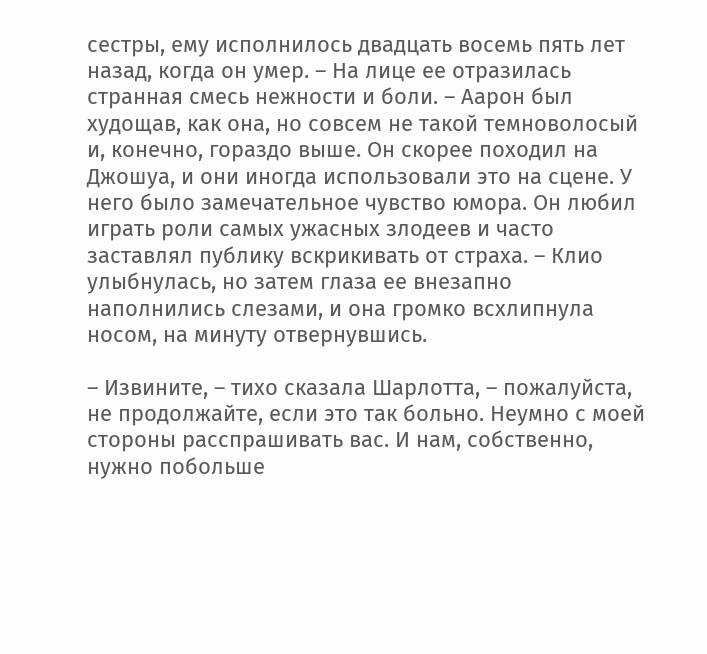сестры, ему исполнилось двадцать восемь пять лет назад, когда он умер. – На лице ее отразилась странная смесь нежности и боли. – Аарон был худощав, как она, но совсем не такой темноволосый и, конечно, гораздо выше. Он скорее походил на Джошуа, и они иногда использовали это на сцене. У него было замечательное чувство юмора. Он любил играть роли самых ужасных злодеев и часто заставлял публику вскрикивать от страха. – Клио улыбнулась, но затем глаза ее внезапно наполнились слезами, и она громко всхлипнула носом, на минуту отвернувшись.

– Извините, – тихо сказала Шарлотта, – пожалуйста, не продолжайте, если это так больно. Неумно с моей стороны расспрашивать вас. И нам, собственно, нужно побольше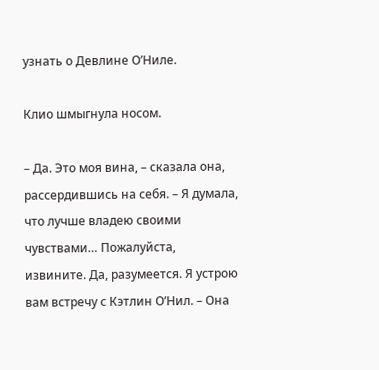узнать о Девлине О’Ниле.

Клио шмыгнула носом.

– Да. Это моя вина, – сказала она, рассердившись на себя. – Я думала, что лучше владею своими чувствами… Пожалуйста, извините. Да, разумеется. Я устрою вам встречу с Кэтлин О’Нил. – Она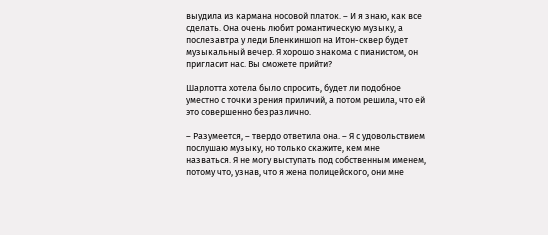выудила из кармана носовой платок. – И я знаю, как все сделать. Она очень любит романтическую музыку, а послезавтра у леди Бленкиншоп на Итон-сквер будет музыкальный вечер. Я хорошо знакома с пианистом, он пригласит нас. Вы сможете прийти?

Шарлотта хотела было спросить, будет ли подобное уместно с точки зрения приличий, а потом решила, что ей это совершенно безразлично.

– Разумеется, – твердо ответила она. – Я с удовольствием послушаю музыку, но только скажите, кем мне назваться. Я не могу выступать под собственным именем, потому что, узнав, что я жена полицейского, они мне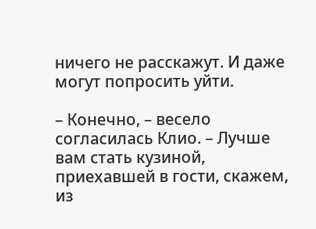ничего не расскажут. И даже могут попросить уйти.

– Конечно, – весело согласилась Клио. – Лучше вам стать кузиной, приехавшей в гости, скажем, из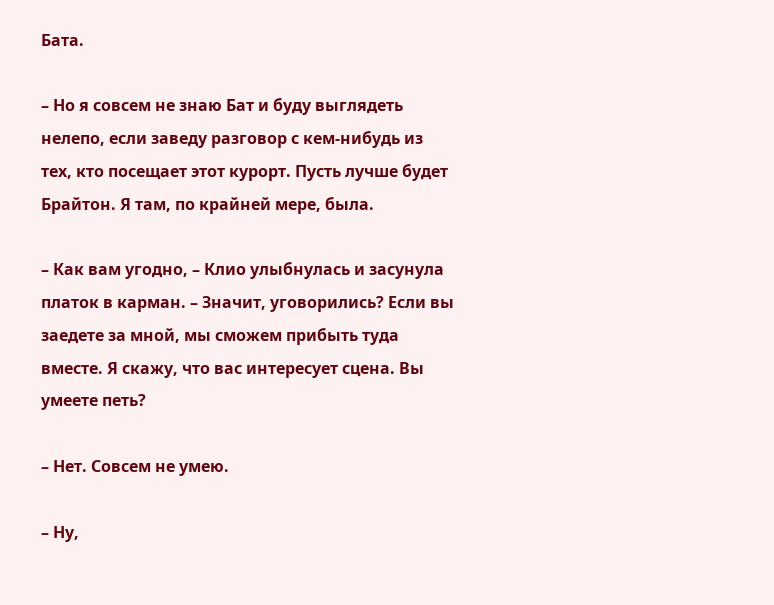Бата.

– Но я совсем не знаю Бат и буду выглядеть нелепо, если заведу разговор с кем-нибудь из тех, кто посещает этот курорт. Пусть лучше будет Брайтон. Я там, по крайней мере, была.

– Как вам угодно, – Клио улыбнулась и засунула платок в карман. – Значит, уговорились? Если вы заедете за мной, мы сможем прибыть туда вместе. Я скажу, что вас интересует сцена. Вы умеете петь?

– Нет. Совсем не умею.

– Ну,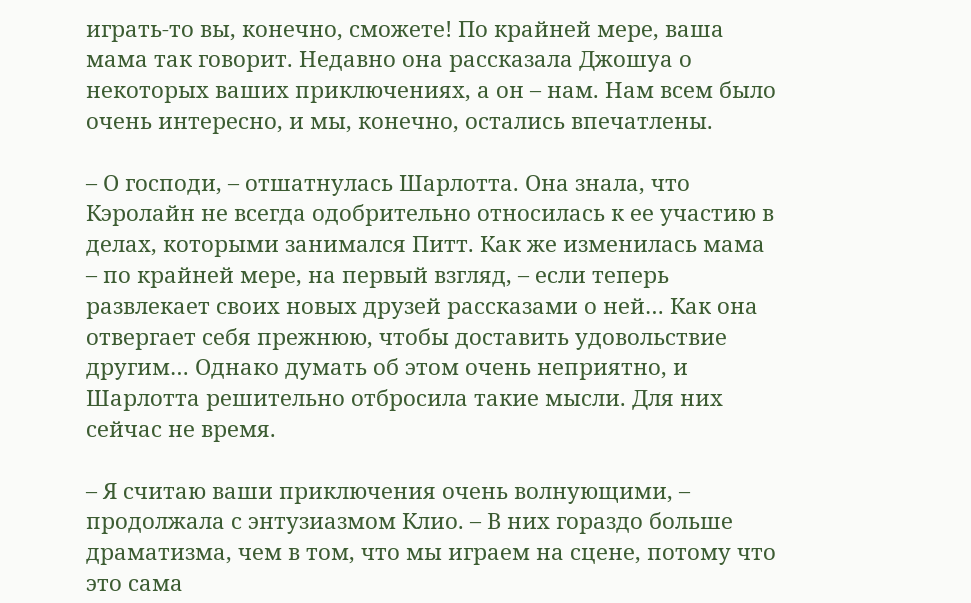играть-то вы, конечно, сможете! По крайней мере, ваша мама так говорит. Недавно она рассказала Джошуа о некоторых ваших приключениях, а он – нам. Нам всем было очень интересно, и мы, конечно, остались впечатлены.

– О господи, – отшатнулась Шарлотта. Она знала, что Кэролайн не всегда одобрительно относилась к ее участию в делах, которыми занимался Питт. Как же изменилась мама – по крайней мере, на первый взгляд, – если теперь развлекает своих новых друзей рассказами о ней… Как она отвергает себя прежнюю, чтобы доставить удовольствие другим… Однако думать об этом очень неприятно, и Шарлотта решительно отбросила такие мысли. Для них сейчас не время.

– Я считаю ваши приключения очень волнующими, – продолжала с энтузиазмом Клио. – В них гораздо больше драматизма, чем в том, что мы играем на сцене, потому что это сама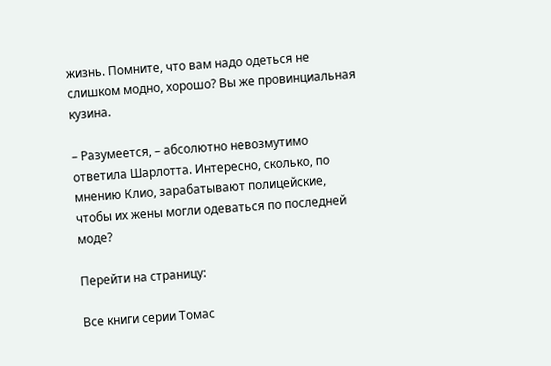жизнь. Помните, что вам надо одеться не слишком модно, хорошо? Вы же провинциальная кузина.

– Разумеется, – абсолютно невозмутимо ответила Шарлотта. Интересно, сколько, по мнению Клио, зарабатывают полицейские, чтобы их жены могли одеваться по последней моде?

Перейти на страницу:

Все книги серии Томас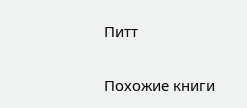Питт

Похожие книги